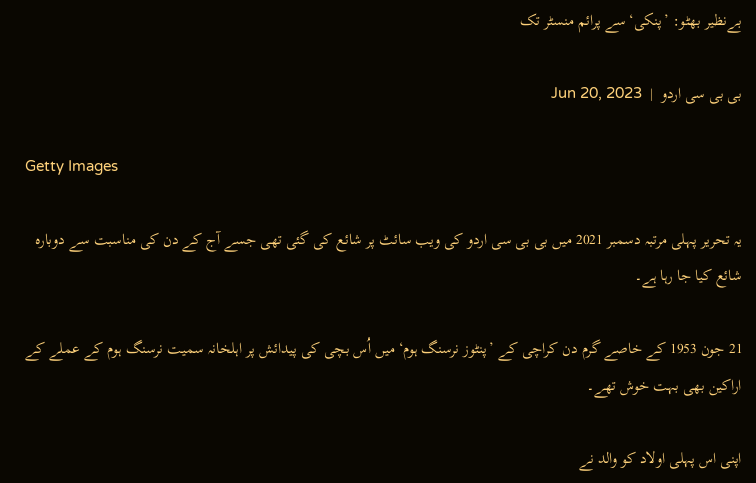بےنظیر بھٹو: ’پنکی‘ سے پرائم منسٹر تک

بی بی سی اردو  |  Jun 20, 2023

Getty Images

یہ تحریر پہلی مرتبہ دسمبر 2021 میں بی بی سی اردو کی ویب سائٹ پر شائع کی گئی تھی جسے آج کے دن کی مناسبت سے دوبارہ شائع کیا جا رہا ہے۔

21 جون 1953 کے خاصے گرم دن کراچی کے ’پنٹوز نرسنگ ہوم‘ میں اُس بچی کی پیدائش پر اہلخانہ سمیت نرسنگ ہوم کے عملے کے اراکین بھی بہت خوش تھے۔

اپنی اس پہلی اولاد کو والد نے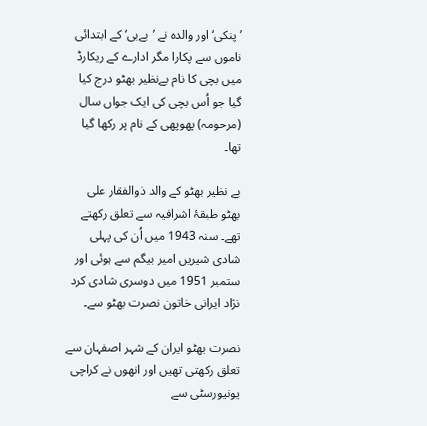’پنکی‘ اور والدہ نے ’بےبی‘ کے ابتدائی ناموں سے پکارا مگر ادارے کے ریکارڈ میں بچی کا نام بےنظیر بھٹو درج کیا گیا جو اُس بچی کی ایک جواں سال (مرحومہ) پھوپھی کے نام پر رکھا گیا تھا۔

بے نظیر بھٹو کے والد ذوالفقار علی بھٹو طبقۂ اشرافیہ سے تعلق رکھتے تھے۔ سنہ 1943 میں اُن کی پہلی شادی شیریں امیر بیگم سے ہوئی اور ستمبر 1951 میں دوسری شادی کرد نژاد ایرانی خاتون نصرت بھٹو سے۔

نصرت بھٹو ایران کے شہر اصفہان سے تعلق رکھتی تھیں اور انھوں نے کراچی یونیورسٹی سے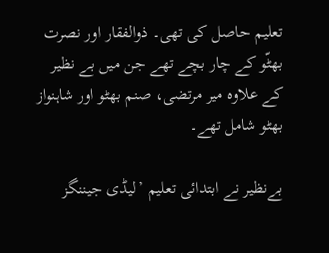تعلیم حاصل کی تھی۔ ذوالفقار اور نصرت بھٹّو کے چار بچے تھے جن میں بے نظیر کے علاوہ میر مرتضی، صنم بھٹو اور شاہنواز بھٹو شامل تھے۔

بےنظیر نے ابتدائی تعلیم ’لیڈی جیننگز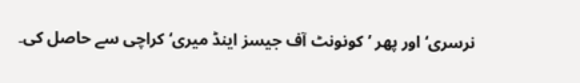نرسری‘ اور پھر ’کونونٹ آف جیسز اینڈ میری‘ کراچی سے حاصل کی۔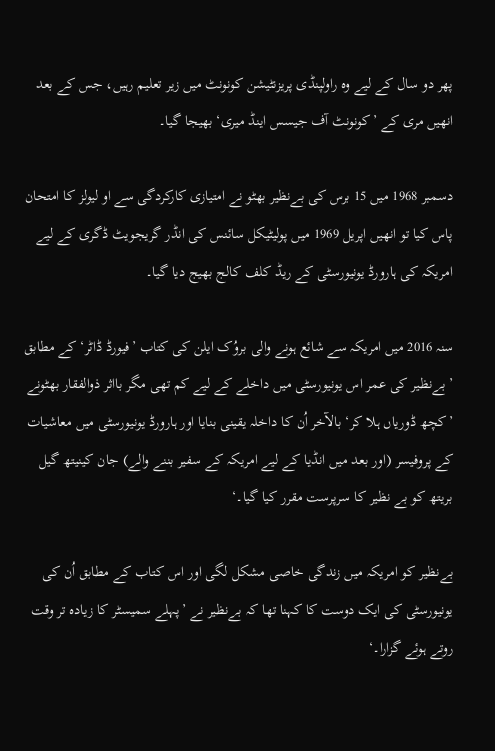پھر دو سال کے لیے وہ راولپنڈی پریزنٹیشن کونونٹ میں زیر تعلیم رہیں، جس کے بعد انھیں مری کے ’کونونٹ آف جیسس اینڈ میری‘ بھیجا گیا۔

دسمبر 1968 میں 15 برس کی بےنظیر بھٹو نے امتیازی کارکردگی سے او لیولز کا امتحان پاس کیا تو انھیں اپریل 1969 میں پولیٹیکل سائنس کی انڈر گریجویٹ ڈگری کے لیے امریکہ کی ہارورڈ یونیورسٹی کے ریڈ کلف کالج بھیج دیا گیا۔

سنہ 2016 میں امریکہ سے شائع ہونے والی بروُک ایلن کی کتاب ’فیورڈ ڈاٹر‘ کے مطابق ’بےنظیر کی عمر اس یونیورسٹی میں داخلے کے لیے کم تھی مگر بااثر ذوالفقار بھٹونے ’کچھ ڈوریاں ہلا کر‘ بالآخر اُن کا داخلہ یقینی بنایا اور ہارورڈ یونیورسٹی میں معاشیات کے پروفیسر (اور بعد میں انڈیا کے لیے امریکہ کے سفیر بننے والے) جان کینیتھ گیل بریتھ کو بے نظیر کا سرپرست مقرر کیا گیا۔‘

بےنظیر کو امریکہ میں زندگی خاصی مشکل لگی اور اس کتاب کے مطابق اُن کی یونیورسٹی کی ایک دوست کا کہنا تھا کہ بےنظیر نے ’پہلے سمیسٹر کا زیادہ تر وقت روتے ہوئے گزارا۔‘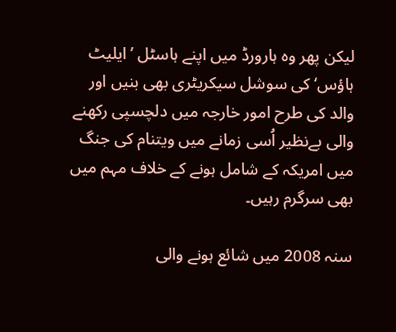لیکن پھر وہ ہارورڈ میں اپنے ہاسٹل ’ایلیٹ ہاؤس‘ کی سوشل سیکریٹری بھی بنیں اور والد کی طرح امور خارجہ میں دلچسپی رکھنے والی بےنظیر اُسی زمانے میں ویتنام کی جنگ میں امریکہ کے شامل ہونے کے خلاف مہم میں بھی سرگرم رہیں۔

سنہ 2008 میں شائع ہونے والی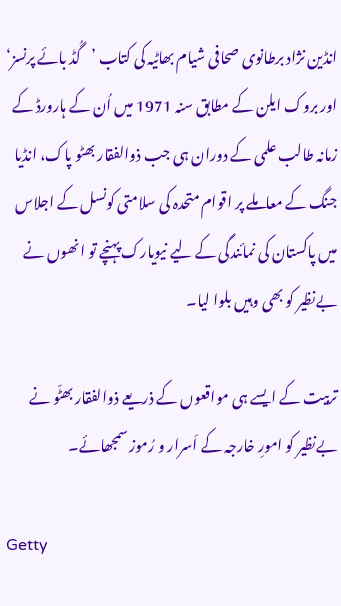انڈین نژاد برطانوی صحافی شیام بھاٹیہ کی کتاب ’گُڈ بائے پرنسز‘ اور بروک ایلن کے مطابق سنہ 1971 میں اُن کے ہارورڈ کے زمانہ طالب علمی کے دوران ہی جب ذوالفقار بھٹو پاک، انڈیا جنگ کے معاملے پر اقوام متحدہ کی سلامتی کونسل کے اجلاس میں پاکستان کی نمائندگی کے لیے نیویارک پہنچے تو انھوں نے بےنظیر کو بھی وہیں بلوا لیا۔

تربیت کے ایسے ہی مواقعوں کے ذریعے ذوالفقار بھٹّو نے بےنظیر کو امورِ خارجہ کے اَسرار و رُموز سمجھائے۔

Getty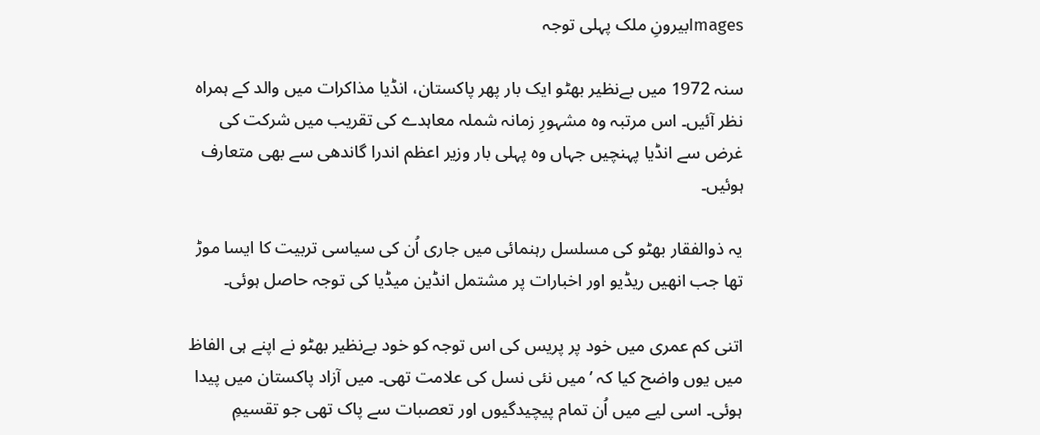Imagesبیرونِ ملک پہلی توجہ

سنہ 1972 میں بےنظیر بھٹو ایک بار پھر پاکستان، انڈیا مذاکرات میں والد کے ہمراہ نظر آئیں۔ اس مرتبہ وہ مشہورِ زمانہ شملہ معاہدے کی تقریب میں شرکت کی غرض سے انڈیا پہنچیں جہاں وہ پہلی بار وزیر اعظم اندرا گاندھی سے بھی متعارف ہوئیں۔

یہ ذوالفقار بھٹو کی مسلسل رہنمائی میں جاری اُن کی سیاسی تربیت کا ایسا موڑ تھا جب انھیں ریڈیو اور اخبارات پر مشتمل انڈین میڈیا کی توجہ حاصل ہوئی۔

اتنی کم عمری میں خود پر پریس کی اس توجہ کو خود بےنظیر بھٹو نے اپنے ہی الفاظ میں یوں واضح کیا کہ ’میں نئی نسل کی علامت تھی۔ میں آزاد پاکستان میں پیدا ہوئی۔ اسی لیے میں اُن تمام پیچیدگیوں اور تعصبات سے پاک تھی جو تقسیمِ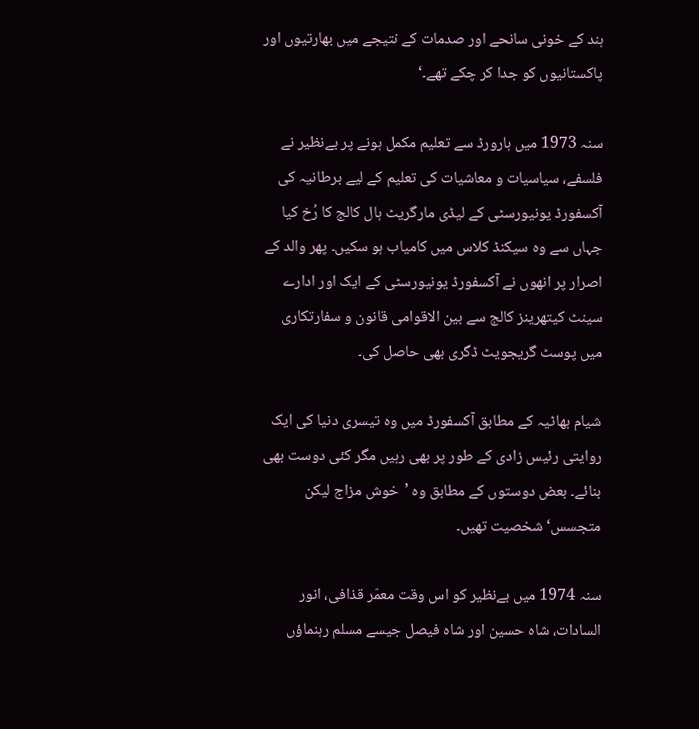ہند کے خونی سانحے اور صدمات کے نتیجے میں بھارتیوں اور پاکستانیوں کو جدا کر چکے تھے۔‘

سنہ 1973 میں ہارورڈ سے تعلیم مکمل ہونے پر بےنظیر نے فلسفے، سیاسیات و معاشیات کی تعلیم کے لیے برطانیہ کی آکسفورڈ یونیورسٹی کے لیڈی مارگریٹ ہال کالج کا رُخ کیا جہاں سے وہ سیکنڈ کلاس میں کامیاب ہو سکیں۔ پھر والد کے اصرار پر انھوں نے آکسفورڈ یونیورسٹی کے ایک اور ادارے سینٹ کیتھرینز کالج سے بین الاقوامی قانون و سفارتکاری میں پوسٹ گریجویٹ ڈگری بھی حاصل کی۔

شیام بھاٹیہ کے مطابق آکسفورڈ میں وہ تیسری دنیا کی ایک روایتی رئیس زادی کے طور پر بھی رہیں مگر کئی دوست بھی بنائے۔ بعض دوستوں کے مطابق وہ ’خوش مزاج لیکن متجسس‘ شخصیت تھیں۔

سنہ 1974 میں بےنظیر کو اس وقت معمّر قذافی، انور السادات، شاہ حسین اور شاہ فیصل جیسے مسلم رہنماؤں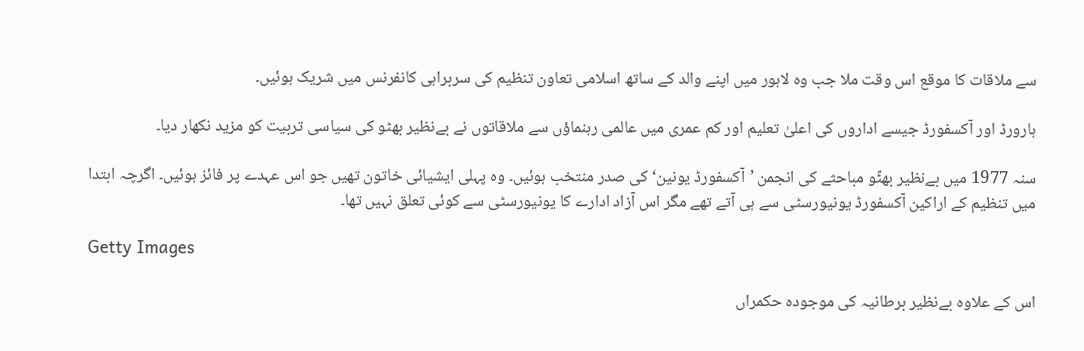سے ملاقات کا موقع اس وقت ملا جب وہ لاہور میں اپنے والد کے ساتھ اسلامی تعاون تنظیم کی سربراہی کانفرنس میں شریک ہوئیں۔

ہارورڈ اور آکسفورڈ جیسے اداروں کی اعلیٰ تعلیم اور کم عمری میں عالمی رہنماؤں سے ملاقاتوں نے بےنظیر بھٹو کی سیاسی تربیت کو مزید نکھار دیا۔

سنہ 1977 میں بےنظیر بھٹّو مباحثے کی انجمن ’آکسفورڈ یونین‘ کی صدر منتخب ہوئیں۔ وہ پہلی ایشیائی خاتون تھیں جو اس عہدے پر فائز ہوئیں۔ اگرچہ ابتدا میں تنظیم کے اراکین آکسفورڈ یونیورسٹی سے ہی آتے تھے مگر اس آزاد ادارے کا یونیورسٹی سے کوئی تعلق نہیں تھا۔

Getty Images

اس کے علاوہ بےنظیر برطانیہ کی موجودہ حکمراں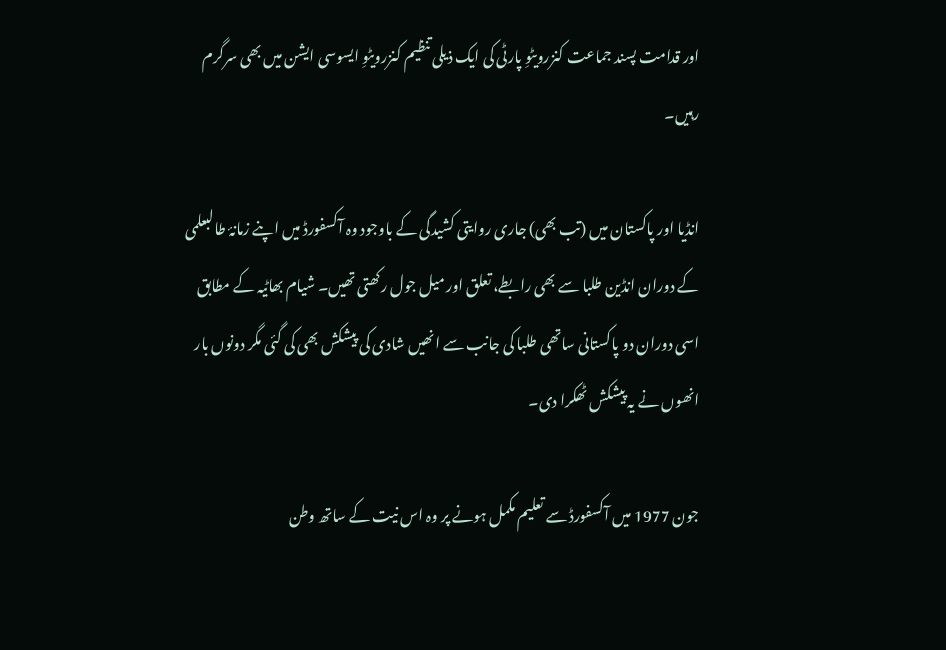اور قدامت پسند جماعت کنزرویٹوِ پارٹی کی ایک ذیلی تنظیم کنزرویٹوِ ایسوسی ایشن میں بھی سرگرم رہیں۔

انڈیا اور پاکستان میں (تب بھی) جاری روایتی کشیدگی کے باوجود وہ آکسفورڈ میں اپنے زمانۂ طالبعلمی کے دوران انڈین طلبا سے بھی رابطے، تعلق اور میل جول رکھتی تھیں۔ شیام بھاٹیہ کے مطابق اسی دوران دو پاکستانی ساتھی طلبا کی جانب سے انھیں شادی کی پیشکش بھی کی گئی مگر دونوں بار انھوں نے یہ پیشکش ٹھکرا دی۔

جون 1977 میں آکسفورڈ سے تعلیم مکمل ہونے پر وہ اس نیت کے ساتھ وطن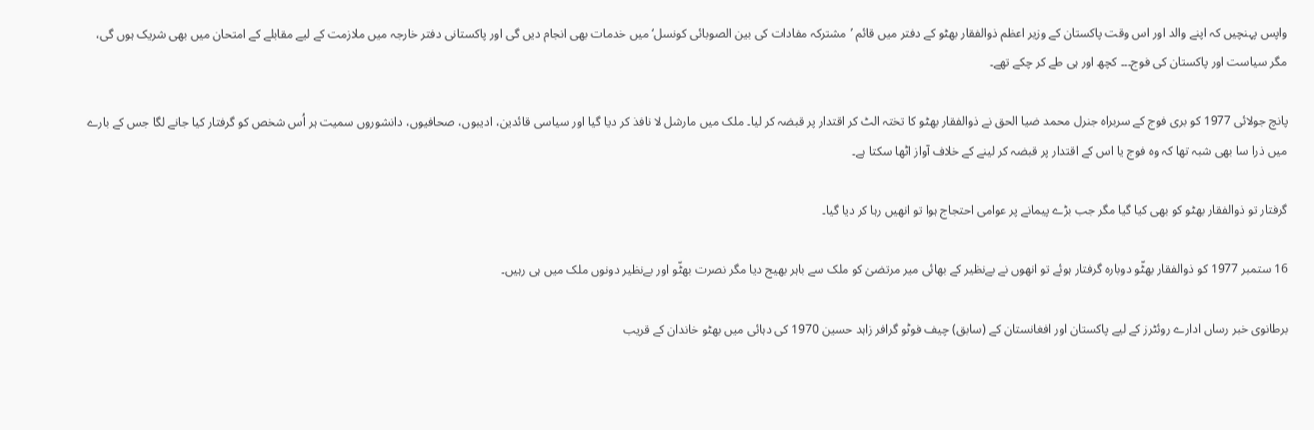واپس پہنچیں کہ اپنے والد اور اس وقت پاکستان کے وزیر اعظم ذوالفقار بھٹو کے دفتر میں قائم ’مشترکہ مفادات کی بین الصوبائی کونسل‘ میں خدمات بھی انجام دیں گی اور پاکستانی دفتر خارجہ میں ملازمت کے لیے مقابلے کے امتحان میں بھی شریک ہوں گی، مگر سیاست اور پاکستان کی فوج۔۔۔ کچھ اور ہی طے کر چکے تھے۔

پانچ جولائی 1977 کو بری فوج کے سربراہ جنرل محمد ضیا الحق نے ذوالفقار بھٹو کا تختہ الٹ کر اقتدار پر قبضہ کر لیا۔ ملک میں مارشل لا نافذ کر دیا گیا اور سیاسی قائدین، ادیبوں، صحافیوں، دانشوروں سمیت ہر اُس شخص کو گرفتار کیا جانے لگا جس کے بارے میں ذرا سا بھی شبہ تھا کہ وہ فوج یا اس کے اقتدار پر قبضہ کر لینے کے خلاف آواز اٹھا سکتا ہے۔

گرفتار تو ذوالفقار بھٹو کو بھی کیا گیا مگر جب بڑے پیمانے پر عوامی احتجاج ہوا تو انھیں رہا کر دیا گیا۔

16 ستمبر 1977 کو ذوالفقار بھٹّو دوبارہ گرفتار ہوئے تو انھوں نے بےنظیر کے بھائی میر مرتضیٰ کو ملک سے باہر بھیج دیا مگر نصرت بھٹّو اور بےنظیر دونوں ملک میں ہی رہیں۔

برطانوی خبر رساں ادارے روئٹرز کے لیے پاکستان اور افغانستان کے (سابق) چیف فوٹو گرافر زاہد حسین 1970 کی دہائی میں بھٹو خاندان کے قریب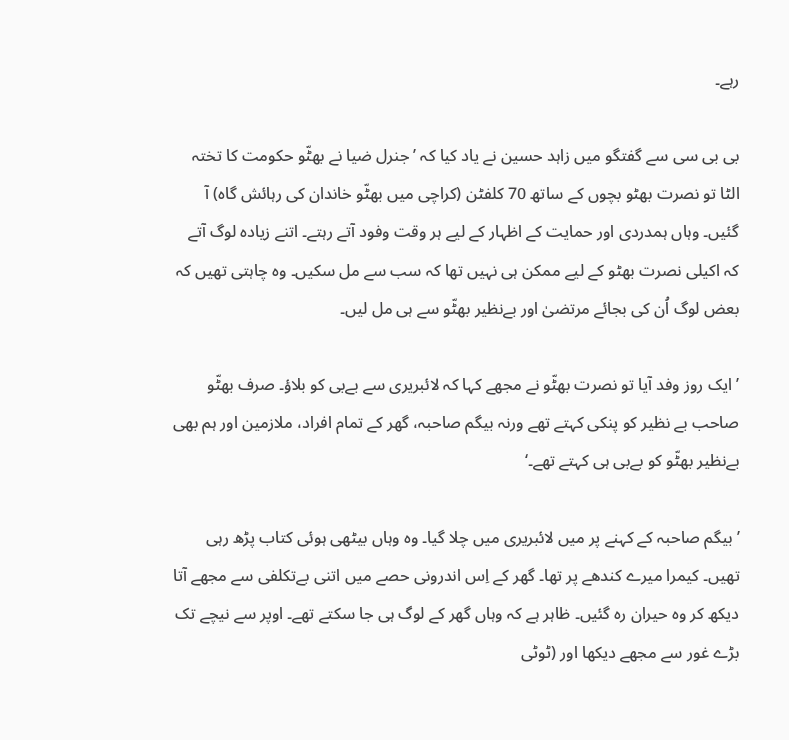رہے۔

بی بی سی سے گفتگو میں زاہد حسین نے یاد کیا کہ ’جنرل ضیا نے بھٹّو حکومت کا تختہ الٹا تو نصرت بھٹو بچوں کے ساتھ 70 کلفٹن (کراچی میں بھٹّو خاندان کی رہائش گاہ) آ گئیں۔ وہاں ہمدردی اور حمایت کے اظہار کے لیے ہر وقت وفود آتے رہتے۔ اتنے زیادہ لوگ آتے کہ اکیلی نصرت بھٹو کے لیے ممکن ہی نہیں تھا کہ سب سے مل سکیں۔ وہ چاہتی تھیں کہ بعض لوگ اُن کی بجائے مرتضیٰ اور بےنظیر بھٹّو سے ہی مل لیں۔

’ایک روز وفد آیا تو نصرت بھٹّو نے مجھے کہا کہ لائبریری سے بےبی کو بلاؤ۔ صرف بھٹّو صاحب بے نظیر کو پنکی کہتے تھے ورنہ بیگم صاحبہ، گھر کے تمام افراد، ملازمین اور ہم بھی بےنظیر بھٹّو کو بےبی ہی کہتے تھے۔‘

’بیگم صاحبہ کے کہنے پر میں لائبریری میں چلا گیا۔ وہ وہاں بیٹھی ہوئی کتاب پڑھ رہی تھیں۔ کیمرا میرے کندھے پر تھا۔ گھر کے اِس اندرونی حصے میں اتنی بےتکلفی سے مجھے آتا دیکھ کر وہ حیران رہ گئیں۔ ظاہر ہے کہ وہاں گھر کے لوگ ہی جا سکتے تھے۔ اوپر سے نیچے تک بڑے غور سے مجھے دیکھا اور (ٹوٹی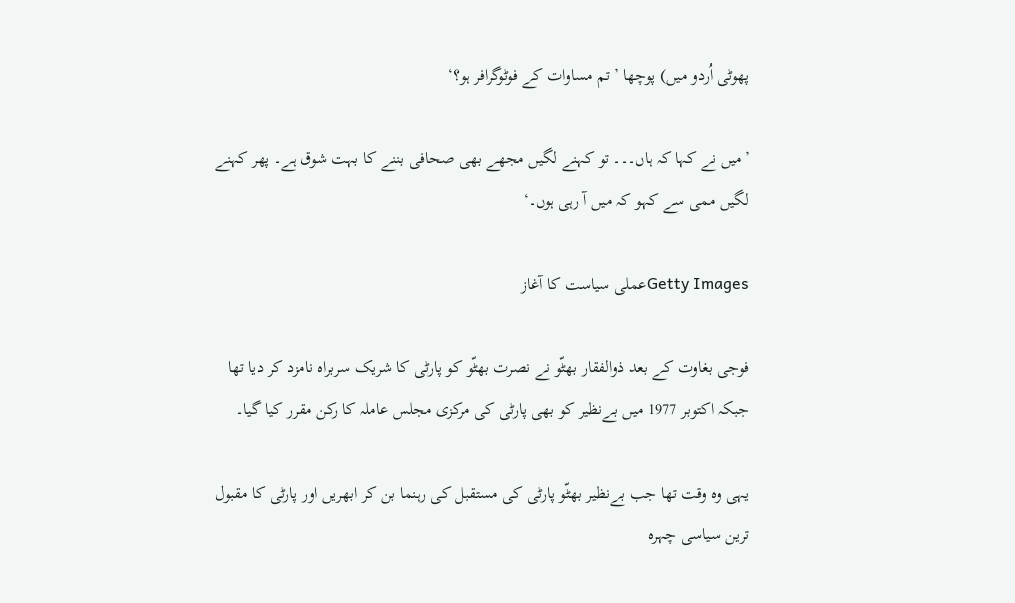پھوٹی اُردو میں) پوچھا ’تم مساوات کے فوٹوگرافر ہو؟‘

’میں نے کہا کہ ہاں۔۔۔ تو کہنے لگیں مجھے بھی صحافی بننے کا بہت شوق ہے۔ پھر کہنے لگیں ممی سے کہو کہ میں آ رہی ہوں۔‘

Getty Imagesعملی سیاست کا آغاز

فوجی بغاوت کے بعد ذوالفقار بھٹّو نے نصرت بھٹّو کو پارٹی کا شریک سربراہ نامزد کر دیا تھا جبکہ اکتوبر 1977 میں بےنظیر کو بھی پارٹی کی مرکزی مجلس عاملہ کا رکن مقرر کیا گیا۔

یہی وہ وقت تھا جب بےنظیر بھٹّو پارٹی کی مستقبل کی رہنما بن کر ابھریں اور پارٹی کا مقبول ترین سیاسی چہرہ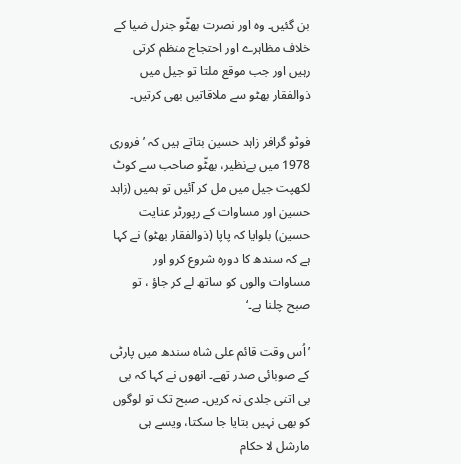بن گئیں۔ وہ اور نصرت بھٹّو جنرل ضیا کے خلاف مظاہرے اور احتجاج منظم کرتی رہیں اور جب موقع ملتا تو جیل میں ذوالفقار بھٹو سے ملاقاتیں بھی کرتیں۔

فوٹو گرافر زاہد حسین بتاتے ہیں کہ ’فروری 1978 میں بےنظیر، بھٹّو صاحب سے کوٹ لکھپت جیل میں مل کر آئیں تو ہمیں (زاہد حسین اور مساوات کے رپورٹر عنایت حسین) بلوایا کہ پاپا (ذوالفقار بھٹو) نے کہا ہے کہ سندھ کا دورہ شروع کرو اور مساوات والوں کو ساتھ لے کر جاؤ ، تو صبح چلنا ہے۔‘

’اُس وقت قائم علی شاہ سندھ میں پارٹی کے صوبائی صدر تھے۔ انھوں نے کہا کہ بی بی اتنی جلدی نہ کریں۔ صبح تک تو لوگوں کو بھی نہیں بتایا جا سکتا، ویسے ہی مارشل لا حکام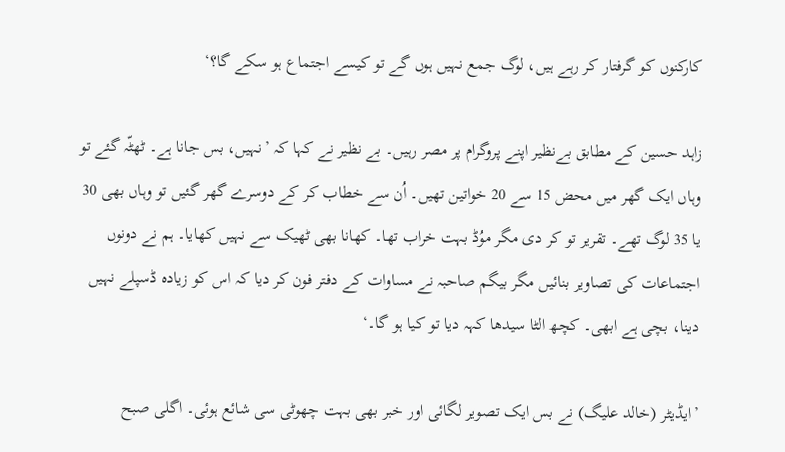کارکنوں کو گرفتار کر رہے ہیں، لوگ جمع نہیں ہوں گے تو کیسے اجتماع ہو سکے گا؟‘

زاہد حسین کے مطابق بےنظیر اپنے پروگرام پر مصر رہیں۔ بے نظیر نے کہا کہ ’نہیں، بس جانا ہے۔ ٹھٹّہ گئے تو وہاں ایک گھر میں محض 15 سے 20 خواتین تھیں۔ اُن سے خطاب کر کے دوسرے گھر گئیں تو وہاں بھی 30 یا 35 لوگ تھے۔ تقریر تو کر دی مگر موُڈ بہت خراب تھا۔ کھانا بھی ٹھیک سے نہیں کھایا۔ ہم نے دونوں اجتماعات کی تصاویر بنائیں مگر بیگم صاحبہ نے مساوات کے دفتر فون کر دیا کہ اس کو زیادہ ڈسپلے نہیں دینا، بچی ہے ابھی۔ کچھ الٹا سیدھا کہہ دیا تو کیا ہو گا۔‘

’ایڈیٹر (خالد علیگ) نے بس ایک تصویر لگائی اور خبر بھی بہت چھوٹی سی شائع ہوئی۔ اگلی صبح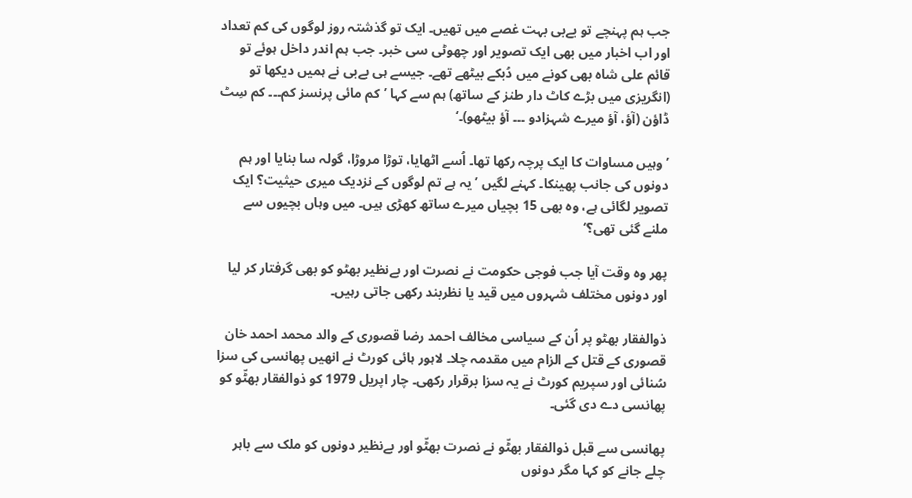جب ہم پہنچے تو بےبی بہت غصے میں تھیں۔ ایک تو گذشتہ روز لوگوں کی کم تعداد اور اب اخبار میں بھی ایک تصویر اور چھوٹی سی خبر۔ جب ہم اندر داخل ہوئے تو قائم علی شاہ بھی کونے میں دُبکے بیٹھے تھے۔ جیسے ہی بےبی نے ہمیں دیکھا تو (انگریزی میں بڑے کاٹ دار طنز کے ساتھ) ہم سے کہا ’کم مائی پرنسز کم۔۔۔ کم سِٹ ڈاؤن (آؤ، آؤ میرے شہزادو ۔۔۔ آؤ بیٹھو)۔‘

’وہیں مساوات کا ایک پرچہ رکھا تھا۔ اُسے اٹھایا، توڑا مروڑا، گولہ سا بنایا اور ہم دونوں کی جانب پھینکا۔ کہنے لگیں ’یہ ہے تم لوگوں کے نزدیک میری حیثیت؟ ایک تصویر لگائی ہے، وہ بھی 15 بچیاں میرے ساتھ کھڑی ہیں۔ میں وہاں بچیوں سے ملنے گئی تھی؟‘

پھر وہ وقت آیا جب فوجی حکومت نے نصرت اور بےنظیر بھٹو کو بھی گرفتار کر لیا اور دونوں مختلف شہروں میں قید یا نظربند رکھی جاتی رہیں۔

ذوالفقار بھٹو پر اُن کے سیاسی مخالف احمد رضا قصوری کے والد محمد احمد خان قصوری کے قتل کے الزام میں مقدمہ چلا۔ لاہور ہائی کورٹ نے انھیں پھانسی کی سزا سُنائی اور سپریم کورٹ نے یہ سزا برقرار رکھی۔ چار اپریل 1979 کو ذوالفقار بھٹّو کو پھانسی دے دی گئی۔

پھانسی سے قبل ذوالفقار بھٹّو نے نصرت بھٹّو اور بےنظیر دونوں کو ملک سے باہر چلے جانے کو کہا مگر دونوں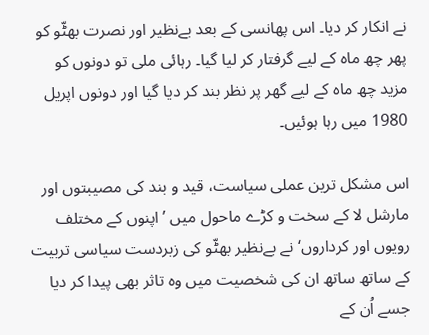نے انکار کر دیا۔ اس پھانسی کے بعد بےنظیر اور نصرت بھٹّو کو پھر چھ ماہ کے لیے گرفتار کر لیا گیا۔ رہائی ملی تو دونوں کو مزید چھ ماہ کے لیے گھر پر نظر بند کر دیا گیا اور دونوں اپریل 1980 میں رہا ہوئیں۔

اس مشکل ترین عملی سیاست، قید و بند کی مصیبتوں اور مارشل لا کے سخت و کڑے ماحول میں ’اپنوں کے مختلف رویوں اور کرداروں‘ نے بےنظیر بھٹّو کی زبردست سیاسی تربیت کے ساتھ ساتھ ان کی شخصیت میں وہ تاثر بھی پیدا کر دیا جسے اُن کے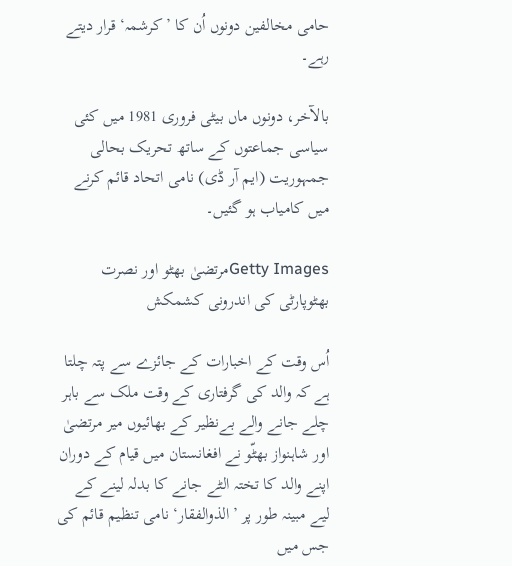حامی مخالفین دونوں اُن کا ’کرشمہ‘ قرار دیتے رہے۔

بالآخر، دونوں ماں بیٹی فروری 1981 میں کئی سیاسی جماعتوں کے ساتھ تحریک بحالی جمہوریت (ایم آر ڈی) نامی اتحاد قائم کرنے میں کامیاب ہو گئیں۔

Getty Imagesمرتضیٰ بھٹو اور نصرت بھٹوپارٹی کی اندرونی کشمکش

اُس وقت کے اخبارات کے جائزے سے پتہ چلتا ہے کہ والد کی گرفتاری کے وقت ملک سے باہر چلے جانے والے بےنظیر کے بھائیوں میر مرتضیٰ اور شاہنواز بھٹّو نے افغانستان میں قیام کے دوران اپنے والد کا تختہ الٹے جانے کا بدلہ لینے کے لیے مبینہ طور پر ’الذوالفقار‘ نامی تنظیم قائم کی جس میں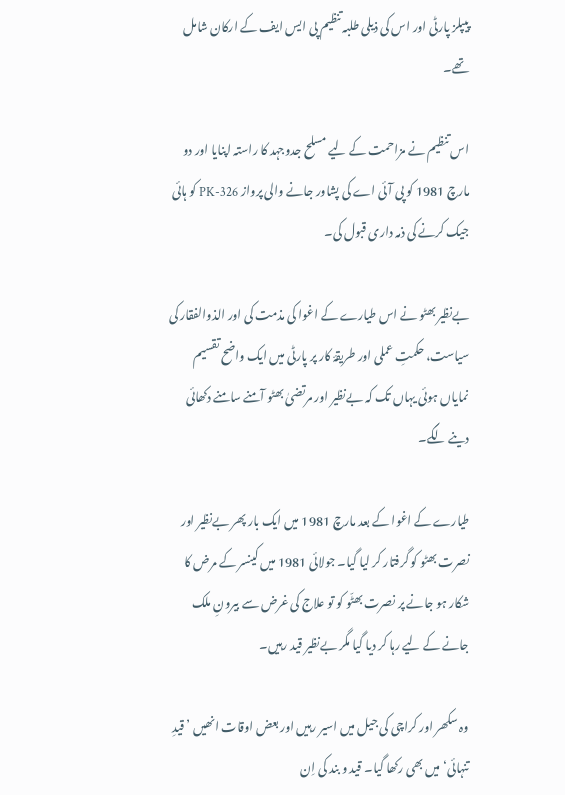پیپلز پارٹی اور اس کی ذیلی طلبہ تنظیم پی ایس ایف کے ارکان شامل تھے۔

اس تنظیم نے مزاحمت کے لیے مسلح جدوجہد کا راستہ اپنایا اور دو مارچ 1981 کو پی آئی اے کی پشاور جانے والی پرواز PK-326 کو ہائی جیک کرنے کی ذمہ داری قبول کی۔

بےنظیر بھٹو نے اس طیارے کے اغوا کی مذمت کی اور الذوالفقار کی سیاست، حکمتِ عملی اور طریقۂ کار پر پارٹی میں ایک واضح تقسیم نمایاں ہوئی یہاں تک کہ بےنظیر اور مرتضیٰ بھٹو آمنے سامنے دکھائی دینے لگے۔

طیارے کے اغوا کے بعد مارچ 1981 میں ایک بار پھر بےنظیر اور نصرت بھٹو کو گرفتار کر لیا گیا۔ جولائی 1981 میں کینسر کے مرض کا شکار ہو جانے پر نصرت بھٹّو کو تو علاج کی غرض سے بیرونِ ملک جانے کے لیے رہا کر دیا گیا مگر بےنظیر قید رہیں۔

وہ سکھر اور کراچی کی جیل میں اسیر رہیں اور بعض اوقات انھیں ’قیدِ تنہائی‘ میں بھی رکھا گیا۔ قید و بند کی اِن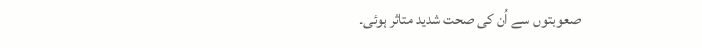صعوبتوں سے اُن کی صحت شدید متاثر ہوئی۔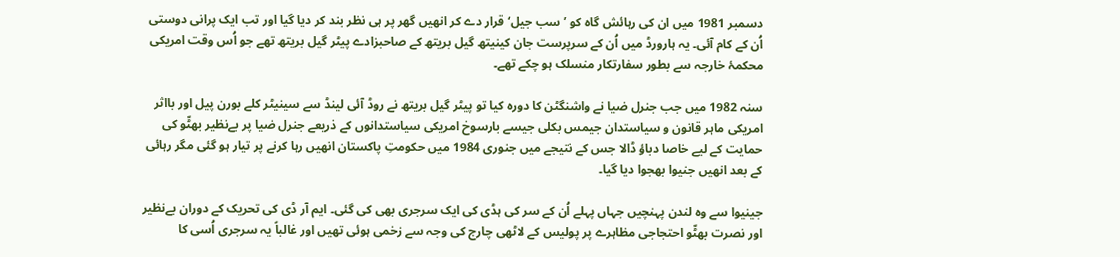دسمبر 1981 میں ان کی رہائش گاہ کو ’سب جیل‘ قرار دے کر انھیں گھر پر ہی نظر بند کر دیا گیا اور تب ایک پرانی دوستی اُن کے کام آئی۔ یہ ہارورڈ میں اُن کے سرپرست جان کینیتھ گیل بریتھ کے صاحبزادے پیٹر گیل بریتھ تھے جو اُس وقت امریکی محکمۂ خارجہ سے بطور سفارتکار منسلک ہو چکے تھے۔

سنہ 1982 میں جب جنرل ضیا نے واشنگٹن کا دورہ کیا تو پیٹر گیل بریتھ نے روڈ آئی لینڈ سے سینیٹر کلے بورن پیل اور بااثر امریکی ماہر قانون و سیاستدان جیمس بکلی جیسے بارسوخ امریکی سیاستدانوں کے ذریعے جنرل ضیا پر بےنظیر بھٹّو کی حمایت کے لیے خاصا دباؤ ڈالا جس کے نتیجے میں جنوری 1984 میں حکومتِ پاکستان انھیں رہا کرنے پر تیار ہو گئی مگر رہائی کے بعد انھیں جنیوا بھجوا دیا گیا۔

جینیوا سے وہ لندن پہنچیں جہاں پہلے اُن کے سر کی ہڈی کی ایک سرجری بھی کی گئی۔ ایم آر ڈی کی تحریک کے دوران بےنظیر اور نصرت بھٹّو احتجاجی مظاہرے پر پولیس کے لاٹھی چارج کی وجہ سے زخمی ہوئی تھیں اور غالباً یہ سرجری اُسی کا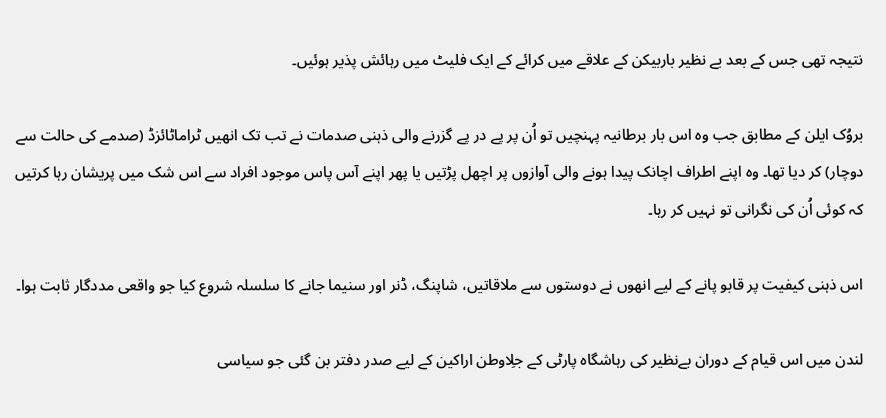نتیجہ تھی جس کے بعد بے نظیر باربیکن کے علاقے میں کرائے کے ایک فلیٹ میں رہائش پذیر ہوئیں۔

بروُک ایلن کے مطابق جب وہ اس بار برطانیہ پہنچیں تو اُن پر پے در پے گزرنے والی ذہنی صدمات نے تب تک انھیں ٹراماٹائزڈ (صدمے کی حالت سے دوچار) کر دیا تھا۔ وہ اپنے اطراف اچانک پیدا ہونے والی آوازوں پر اچھل پڑتیں یا پھر اپنے آس پاس موجود افراد سے اس شک میں پریشان رہا کرتیں کہ کوئی اُن کی نگرانی تو نہیں کر رہا۔

اس ذہنی کیفیت پر قابو پانے کے لیے انھوں نے دوستوں سے ملاقاتیں، شاپنگ، ڈنر اور سنیما جانے کا سلسلہ شروع کیا جو واقعی مددگار ثابت ہوا۔

لندن میں اس قیام کے دوران بےنظیر کی رہاشگاہ پارٹی کے جلِاوطن اراکین کے لیے صدر دفتر بن گئی جو سیاسی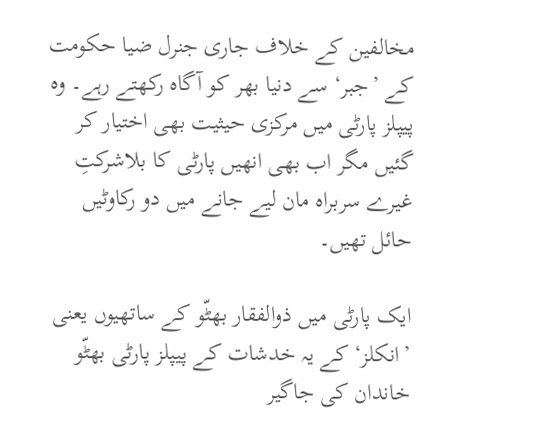مخالفین کے خلاف جاری جنرل ضیا حکومت کے ’جبر‘ سے دنیا بھر کو آگاہ رکھتے رہے۔ وہ پیپلز پارٹی میں مرکزی حیثیت بھی اختیار کر گئیں مگر اب بھی انھیں پارٹی کا بلاشرکتِ غیرے سربراہ مان لیے جانے میں دو رکاوٹیں حائل تھیں۔

ایک پارٹی میں ذوالفقار بھٹّو کے ساتھیوں یعنی ’انکلز‘ کے یہ خدشات کے پیپلز پارٹی بھٹّو خاندان کی جاگیر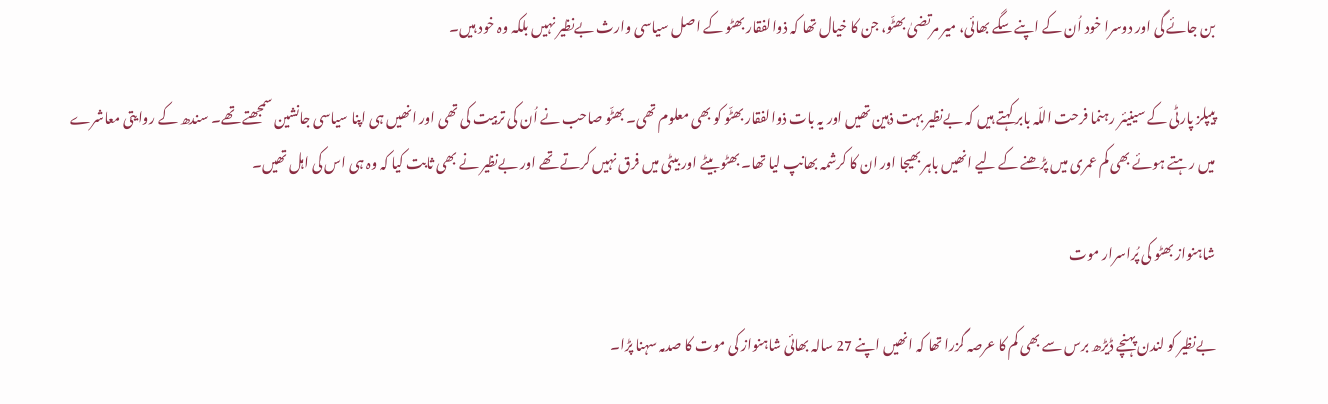بن جائے گی اور دوسرا خود اُن کے اپنے سگے بھائی، میر مرتضیٰ بھٹّو، جن کا خیال تھا کہ ذوالفقار بھٹو کے اصل سیاسی وارث بےنظیر نہیں بلکہ وہ خود ہیں۔

پیپلز پارٹی کے سینیئر رہنما فرحت اللّہ بابر کہتے ہیں کہ بےنظیر بہت ذہین تھیں اور یہ بات ذوالفقار بھٹّو کو بھی معلوم تھی۔ بھٹّو صاحب نے اُن کی تربیت کی تھی اور انھیں ہی اپنا سیاسی جانشین سمجھتے تھے۔ سندھ کے روایتی معاشرے میں رہتے ہوئے بھی کم عمری میں پڑھنے کے لیے انھیں باہر بھیجا اور ان کا کرشمہ بھانپ لیا تھا۔ بھٹو بیٹے اور بیٹی میں فرق نہیں کرتے تھے اور بےنظیر نے بھی ثابت کیا کہ وہ ہی اس کی اہل تھیں۔

شاہنواز بھٹو کی پُراسرار موت

بےنظیر کو لندن پہنچے ڈیڑھ برس سے بھی کم کا عرصہ گزرا تھا کہ انھیں اپنے 27 سالہ بھائی شاہنواز کی موت کا صدمہ سہنا پڑا۔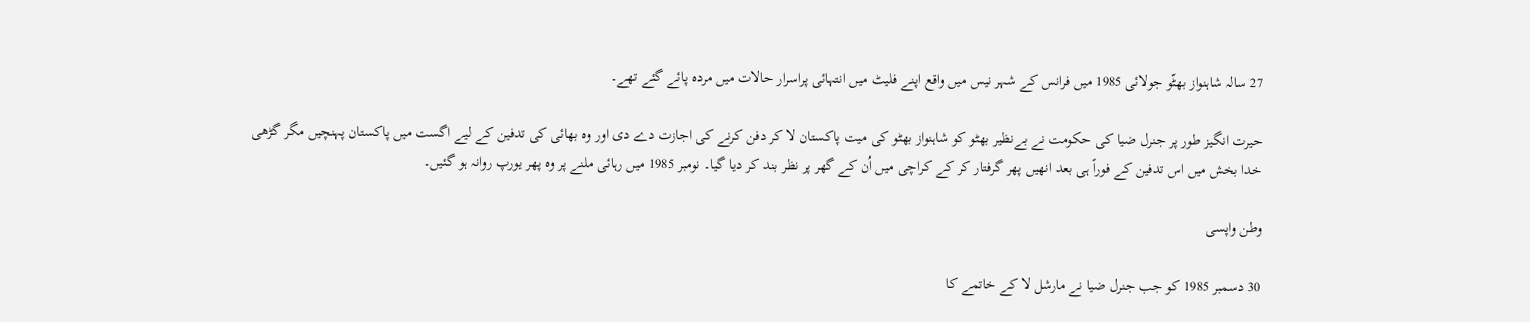27 سالہ شاہنواز بھٹّو جولائی 1985 میں فرانس کے شہر نیس میں واقع اپنے فلیٹ میں انتہائی پراسرار حالات میں مردہ پائے گئے تھے۔

حیرت انگیز طور پر جنرل ضیا کی حکومت نے بےنظیر بھٹو کو شاہنواز بھٹو کی میت پاکستان لا کر دفن کرنے کی اجازت دے دی اور وہ بھائی کی تدفین کے لیے اگست میں پاکستان پہنچیں مگر گڑھی خدا بخش میں اس تدفین کے فوراً ہی بعد انھیں پھر گرفتار کر کے کراچی میں اُن کے گھر پر نظر بند کر دیا گیا۔ نومبر 1985 میں رہائی ملنے پر وہ پھر یورپ روانہ ہو گئیں۔

وطن واپسی

30 دسمبر 1985 کو جب جنرل ضیا نے مارشل لا کے خاتمے کا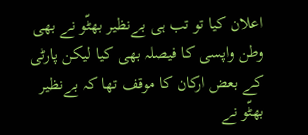اعلان کیا تو تب ہی بےنظیر بھٹّو نے بھی وطن واپسی کا فیصلہ بھی کیا لیکن پارٹی کے بعض ارکان کا موقف تھا کہ بےنظیر بھٹّو نے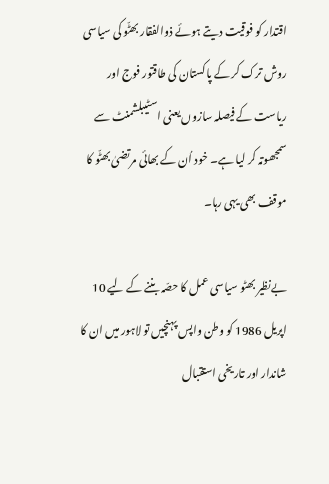اقتدار کو فوقیت دیتے ہوئے ذوالفقار بھٹّو کی سیاسی روش ترک کر کے پاکستان کی طاقتور فوج اور ریاست کے فیصلہ سازوں یعنی اسٹیبلشمنٹ سے سمجھوتہ کر لیا ہے۔ خود اُن کے بھائی مرتضیٰ بھٹّو کا موقف بھی یہی رہا۔

بےنظیر بھٹو سیاسی عمل کا حصّہ بننے کے لیے 10 اپریل 1986 کو وطن واپس پہنچیں تو لاہور میں ان کا شاندار اور تاریخی استقبال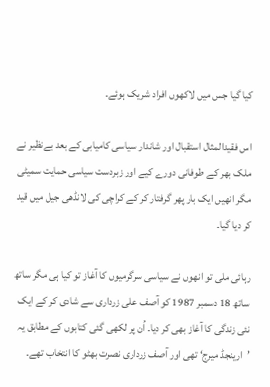کیا گیا جس میں لاکھوں افراد شریک ہوئے۔

اس فقیدالمثال استقبال اور شاندار سیاسی کامیابی کے بعد بےنظیر نے ملک بھر کے طوفانی دورے کیے اور زبردست سیاسی حمایت سمیٹی مگر انھیں ایک بار پھر گرفتار کر کے کراچی کی لانڈھی جیل میں قید کر دیا گیا۔

رہائی ملی تو انھوں نے سیاسی سرگرمیوں کا آغاز تو کیا ہی مگر ساتھ ساتھ 18 دسمبر 1987 کو آصف علی زرداری سے شادی کر کے ایک نئی زندگی کا آغاز بھی کر دیا۔ اُن پر لکھی گئی کتابوں کے مطابق یہ ’ارینجڈ میرج‘ تھی اور آصف زرداری نصرت بھٹو کا انتخاب تھے۔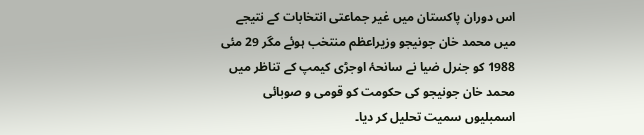اس دوران پاکستان میں غیر جماعتی انتخابات کے نتیجے میں محمد خان جونیجو وزیراعظم منتخب ہوئے مگر 29 مئی 1988 کو جنرل ضیا نے سانحۂ اوجڑی کیمپ کے تناظر میں محمد خان جونیجو کی حکومت کو قومی و صوبائی اسمبلیوں سمیت تحلیل کر دیا۔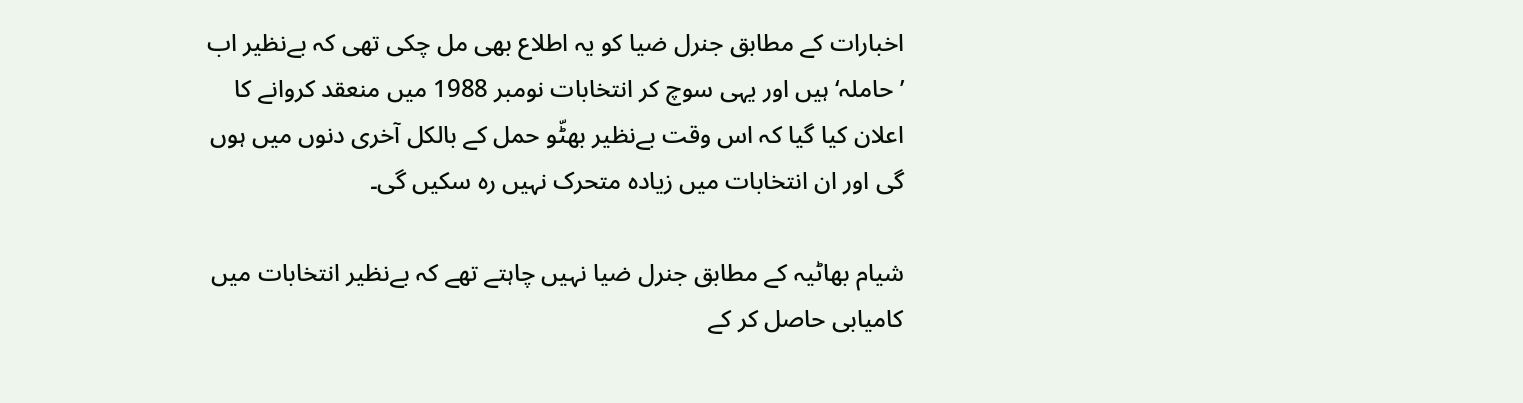اخبارات کے مطابق جنرل ضیا کو یہ اطلاع بھی مل چکی تھی کہ بےنظیر اب ’حاملہ‘ ہیں اور یہی سوچ کر انتخابات نومبر 1988 میں منعقد کروانے کا اعلان کیا گیا کہ اس وقت بےنظیر بھٹّو حمل کے بالکل آخری دنوں میں ہوں گی اور ان انتخابات میں زیادہ متحرک نہیں رہ سکیں گی۔

شیام بھاٹیہ کے مطابق جنرل ضیا نہیں چاہتے تھے کہ بےنظیر انتخابات میں کامیابی حاصل کر کے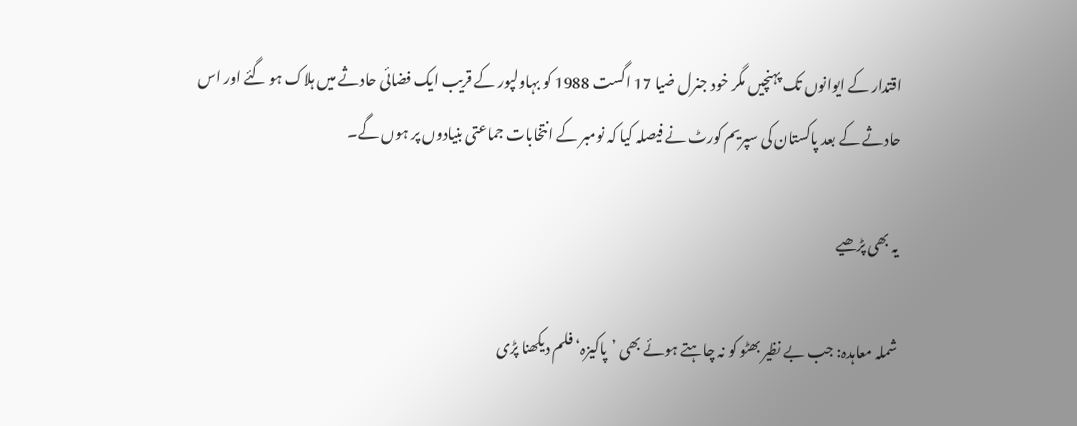اقتدار کے ایوانوں تک پہنچیں مگر خود جنرل ضیا 17 اگست 1988 کو بہاولپور کے قریب ایک فضائی حادثے میں ہلاک ہو گئے اور اس حادثے کے بعد پاکستان کی سپریم کورٹ نے فیصلہ کیا کہ نومبر کے انتخابات جماعتی بنیادوں پر ہوں گے۔

یہ بھی پڑھیے

شملہ معاہدہ: جب بے نظیر بھٹو کو نہ چاہتے ہوئے بھی ’پاکیزہ‘ فلم دیکھنا پڑی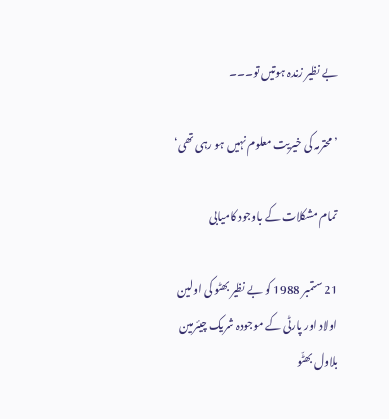بے نظیر زندہ ہوتیں تو۔۔۔

’محترمہ کی خیریت معلوم نہیں ہو رہی تھی‘

تمام مشکلات کے باوجود کامیابی

21 ستمبر 1988 کو بے نظیر بھٹو کی اولین اولاد اور پارٹی کے موجودہ شریک چیئرمین بلاول بھٹّو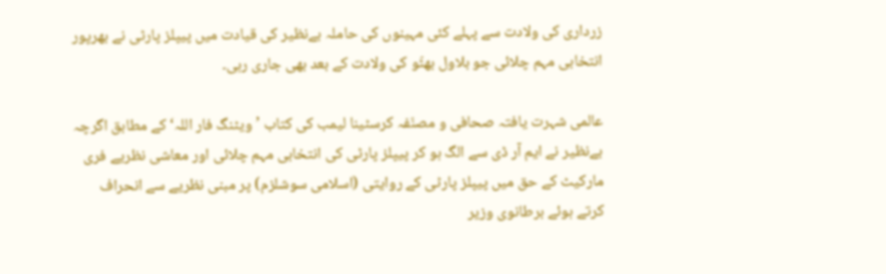زرداری کی ولادت سے پہلے کئی مہینوں کی حاملہ بےنظیر کی قیادت میں پیپلز پارٹی نے بھرپور انتخابی مہم چلائی جو بلاول بھٹّو کی ولادت کے بعد بھی جاری رہی۔

عالمی شہرت یافتہ صحافی و مصنّفہ کرسٹینا لیمب کی کتاب ’ویٹنگ فار اللہ‘ کے مطابق اگرچہ بےنظیر نے ایم آر ڈی سے الگ ہو کر پیپلز پارٹی کی انتخابی مہم چلائی اور معاشی نظریے فری مارکیٹ کے حق میں پیپلز پارٹی کے روایتی (اسلامی سوشلزم) پر مبنی نظریے سے انحراف کرتے ہوئے برطانوی وزیر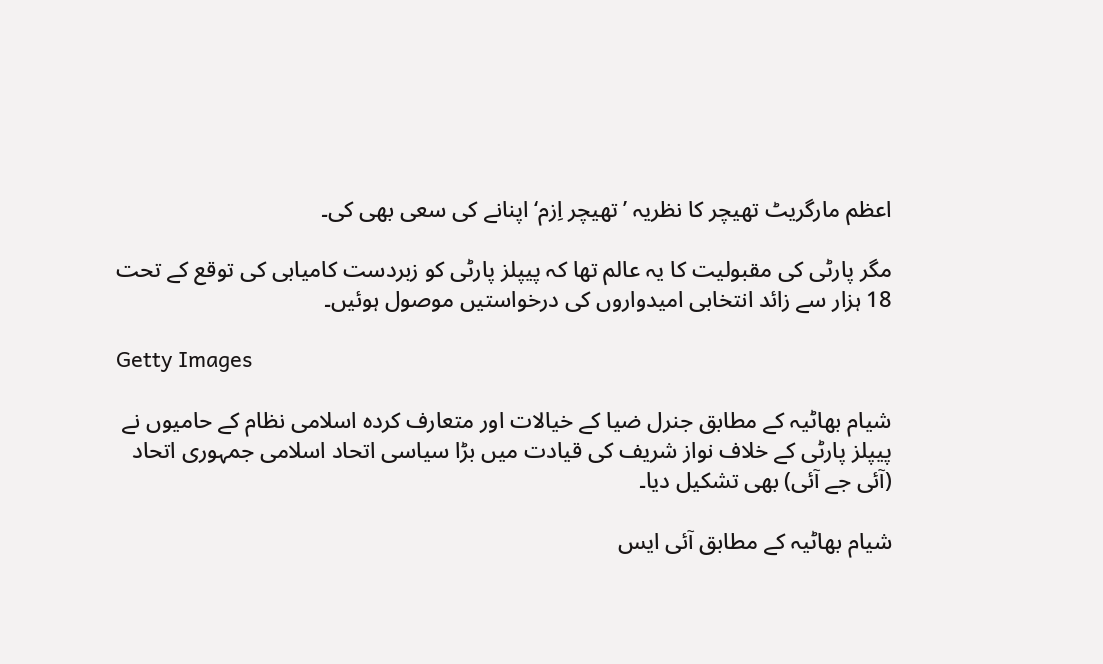اعظم مارگریٹ تھیچر کا نظریہ ’تھیچر اِزم‘ اپنانے کی سعی بھی کی۔

مگر پارٹی کی مقبولیت کا یہ عالم تھا کہ پیپلز پارٹی کو زبردست کامیابی کی توقع کے تحت 18 ہزار سے زائد انتخابی امیدواروں کی درخواستیں موصول ہوئیں۔

Getty Images

شیام بھاٹیہ کے مطابق جنرل ضیا کے خیالات اور متعارف کردہ اسلامی نظام کے حامیوں نے پیپلز پارٹی کے خلاف نواز شریف کی قیادت میں بڑا سیاسی اتحاد اسلامی جمہوری اتحاد (آئی جے آئی) بھی تشکیل دیا۔

شیام بھاٹیہ کے مطابق آئی ایس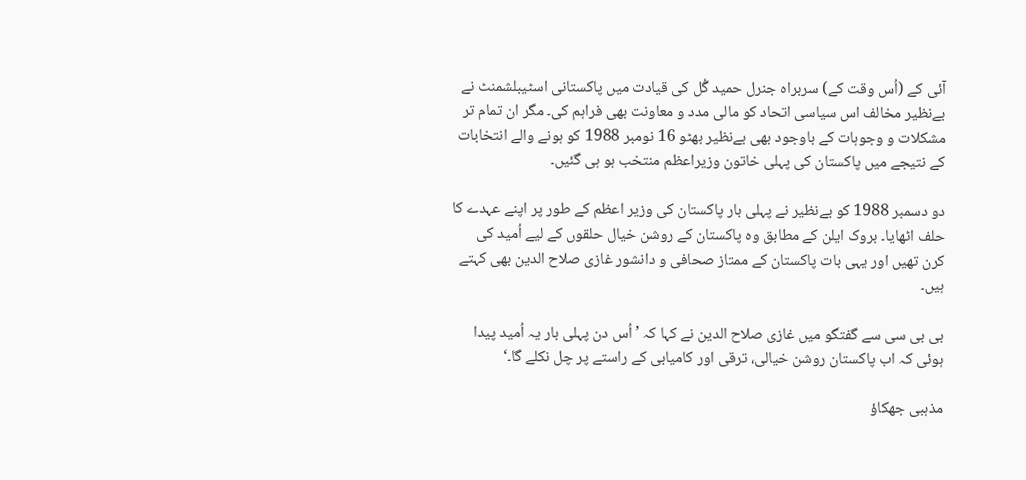آئی کے (اُس وقت کے) سربراہ جنرل حمید گُل کی قیادت میں پاکستانی اسٹیبلشمنٹ نے بےنظیر مخالف اس سیاسی اتحاد کو مالی مدد و معاونت بھی فراہم کی۔ مگر ان تمام تر مشکلات و وجوہات کے باوجود بھی بےنظیر بھٹو 16 نومبر 1988 کو ہونے والے انتخابات کے نتیجے میں پاکستان کی پہلی خاتون وزیراعظم منتخب ہو ہی گئیں۔

دو دسمبر 1988 کو بےنظیر نے پہلی بار پاکستان کی وزیر اعظم کے طور پر اپنے عہدے کا حلف اٹھایا۔ بروک ایلن کے مطابق وہ پاکستان کے روشن خیال حلقوں کے لیے اُمید کی کرن تھیں اور یہی بات پاکستان کے ممتاز صحافی و دانشور غازی صلاح الدین بھی کہتے ہیں۔

بی بی سی سے گفتگو میں غازی صلاح الدین نے کہا کہ ’اُس دن پہلی بار یہ اُمید پیدا ہوئی کہ اب پاکستان روشن خیالی، ترقی اور کامیابی کے راستے پر چل نکلے گا۔‘

مذہبی جھکاؤ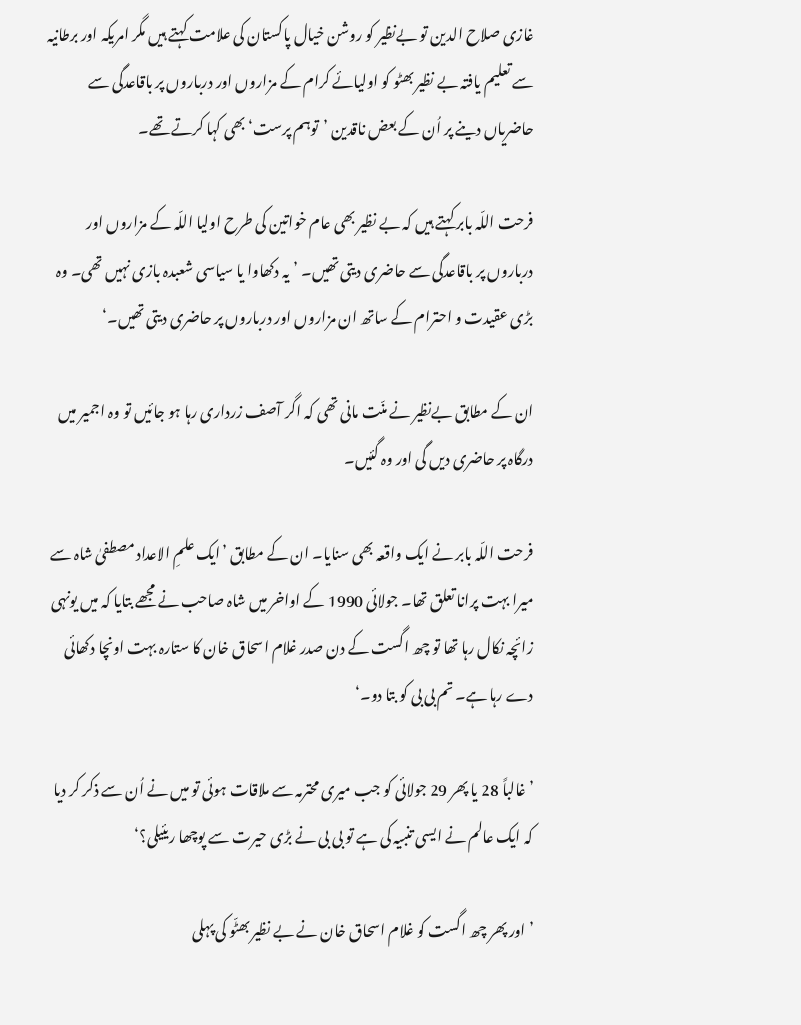غازی صلاح الدین تو بےنظیر کو روشن خیال پاکستان کی علامت کہتے ہیں مگر امریکہ اور برطانیہ سے تعلیم یافتہ بے نظیر بھٹو کو اولیائے کرام کے مزاروں اور درباروں پر باقاعدگی سے حاضریاں دینے پر اُن کے بعض ناقدین ’توہم پرست‘ بھی کہا کرتے تھے۔

فرحت اللّہ بابر کہتے ہیں کہ بے نظیر بھی عام خواتین کی طرح اولیا اللّہ کے مزاروں اور درباروں پر باقاعدگی سے حاضری دیتی تھیں۔ ’یہ دکھاوا یا سیاسی شعبدہ بازی نہیں تھی۔ وہ بڑی عقیدت و احترام کے ساتھ ان مزاروں اور درباروں پر حاضری دیتی تھیں۔‘

ان کے مطابق بےنظیر نے منّت مانی تھی کہ اگر آصف زرداری رہا ہو جائیں تو وہ اجمیر میں درگاہ پر حاضری دیں گی اور وہ گئیں۔

فرحت اللّہ بابر نے ایک واقعہ بھی سنایا۔ ان کے مطابق ’ایک علمِ الاعداد مصطفیٰ شاہ سے میرا بہت پرانا تعلق تھا۔ جولائی 1990 کے اواخر میں شاہ صاحب نے مجھے بتایا کہ میں یونہی زائچہ نکال رہا تھا تو چھ اگست کے دن صدر غلام اسحاق خان کا ستارہ بہت اونچا دکھائی دے رہا ہے۔ تم بی بی کو بتا دو۔‘

’غالباً 28 یا پھر 29 جولائی کو جب میری محترمہ سے ملاقات ہوئی تو میں نے اُن سے ذکر کر دیا کہ ایک عالم نے ایسی تنبیہ کی ہے تو بی بی نے بڑی حیرت سے پوچھا ریئیلی؟‘

’اور پھر چھ اگست کو غلام اسحاق خان نے بے نظیر بھٹّو کی پہلی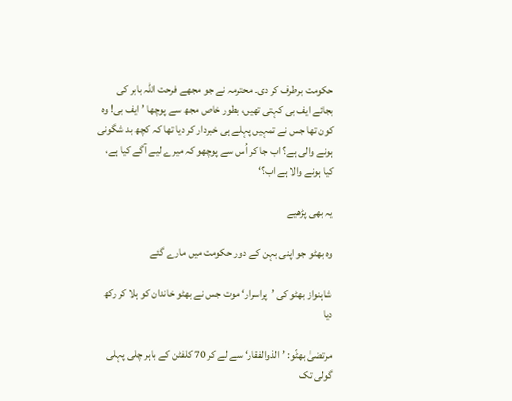حکومت برطرف کر دی۔ محترمہ نے جو مجھے فرحت اللّہ بابر کی بجائے ایف بی کہتی تھیں، بطور خاص مجھ سے پوچھا ’ایف بی! وہ کون تھا جس نے تمہیں پہلے ہی خبردار کر دیا تھا کہ کچھ بد شگونی ہونے والی ہے؟ اب جا کر اُس سے پوچھو کہ میرے لیے آگے کیا ہے، کیا ہونے والا ہے اب؟‘

یہ بھی پڑھیے

وہ بھٹو جو اپنی بہن کے دور حکومت میں مارے گئے

شاہنواز بھٹو کی ’پراسرار‘ موت جس نے بھٹو خاندان کو ہلا کر رکھ دیا

مرتضیٰ بھٹّو: ’الذوالفقار‘ سے لے کر 70 کلفٹن کے باہر چلی پہلی گولی تک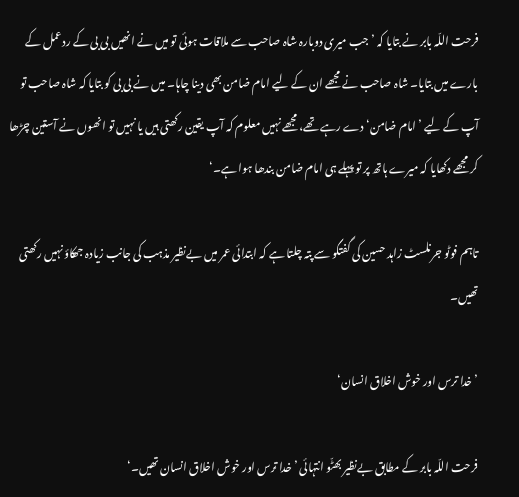فرحت اللّہ بابر نے بتایا کہ ’جب میری دوبارہ شاہ صاحب سے ملاقات ہوئی تو میں نے انھیں بی بی کے ردعمل کے بارے میں بتایا۔ شاہ صاحب نے مجھے ان کے لیے امام ضامن بھی دینا چاہا۔ میں نے بی بی کو بتایا کہ شاہ صاحب تو آپ کے لیے ’امام ضامن‘ دے رہے تھے، مجھے نہیں معلوم کہ آپ یقین رکھتی ہیں یا نہیں تو انھوں نے آستین چڑھا کر مجھے دکھایا کہ میرے ہاتھ پر تو پہلے ہی امام ضامن بندھا ہوا ہے۔‘

تاہم فوٹو جرنلسٹ زاہد حسین کی گفتگو سے پتہ چلتا ہے کہ ابتدائی عمر میں بےنظیر مذہب کی جانب زیادہ جھکاؤ نہیں رکھتی تھیں۔

’خدا ترس اور خوش اخلاق انسان‘

فرحت اللّہ بابر کے مطابق بےنظیر بھٹّو انتہائی ’خدا ترس اور خوش اخلاق انسان تھیں۔‘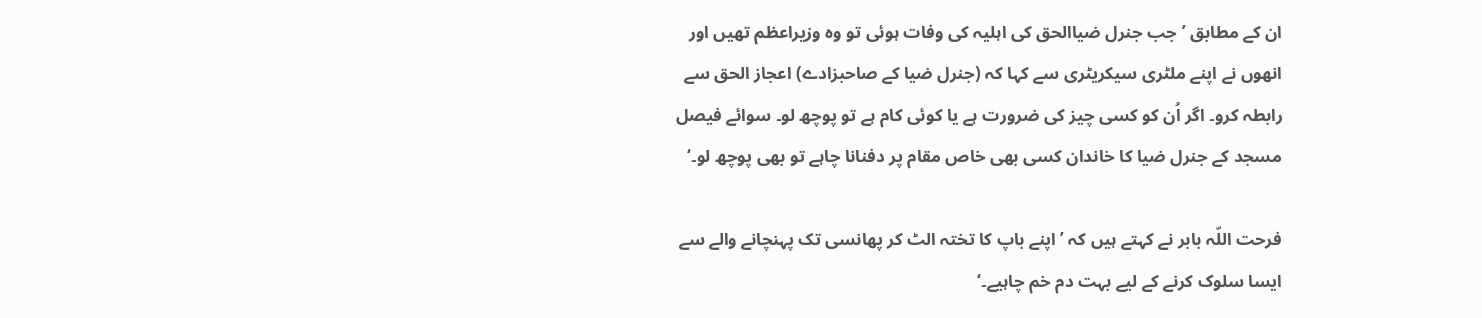ان کے مطابق ’جب جنرل ضیاالحق کی اہلیہ کی وفات ہوئی تو وہ وزیراعظم تھیں اور انھوں نے اپنے ملٹری سیکریٹری سے کہا کہ (جنرل ضیا کے صاحبزادے) اعجاز الحق سے رابطہ کرو۔ اگر اُن کو کسی چیز کی ضرورت ہے یا کوئی کام ہے تو پوچھ لو۔ سوائے فیصل مسجد کے جنرل ضیا کا خاندان کسی بھی خاص مقام پر دفنانا چاہے تو بھی پوچھ لو۔‘

فرحت اللّہ بابر نے کہتے ہیں کہ ’اپنے باپ کا تختہ الٹ کر پھانسی تک پہنچانے والے سے ایسا سلوک کرنے کے لیے بہت دم خم چاہیے۔‘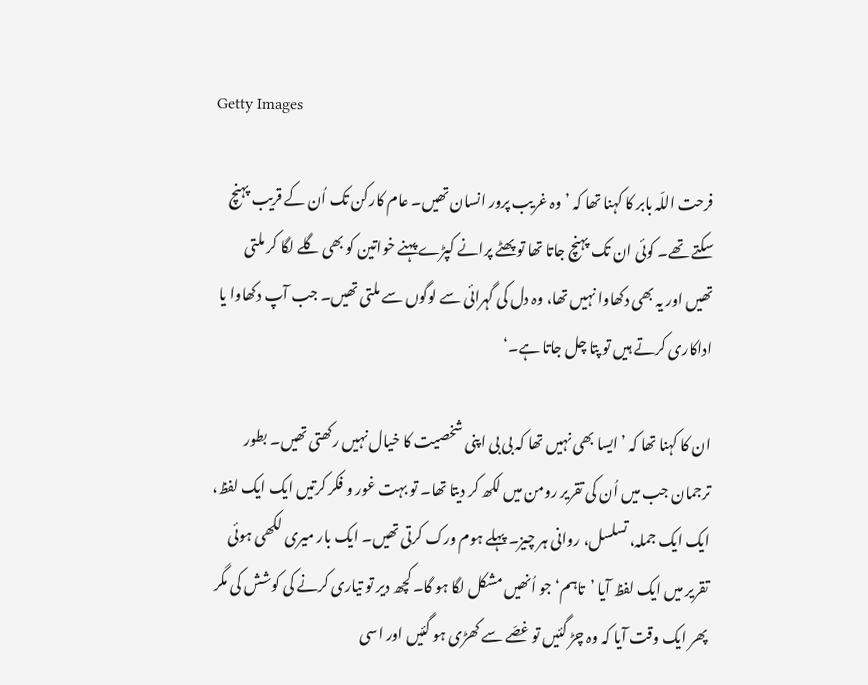Getty Images

فرحت اللّہ بابر کا کہنا تھا کہ ’وہ غریب پرور انسان تھیں۔ عام کارکن تک اُن کے قریب پہنچ سکتے تھے۔ کوئی ان تک پہنچ جاتا تھا تو پھٹے پرانے کپڑے پہنے خواتین کو بھی گلے لگا کر ملتی تھیں اور یہ بھی دکھاوا نہیں تھا، وہ دل کی گہرائی سے لوگوں سے ملتی تھیں۔ جب آپ دکھاوا یا اداکاری کرتے ہیں تو پتا چل جاتا ہے۔‘

ان کا کہنا تھا کہ ’ایسا بھی نہیں تھا کہ بی بی اپنی شخصیت کا خیال نہیں رکھتی تھیں۔ بطور ترجمان جب میں اُن کی تقریر رومن میں لکھ کر دیتا تھا۔ تو بہت غور و فکر کرتیں ایک ایک لفظ، ایک ایک جملہ، تسلسل، روانی ہر چیز۔ پہلے ہوم ورک کرتی تھیں۔ ایک بار میری لکھی ہوئی تقریر میں ایک لفظ آیا ’تاہم‘ جو اُنھیں مشکل لگا ہو گا۔ کچھ دیر تو تیاری کرنے کی کوشش کی مگر پھر ایک وقت آیا کہ وہ چڑ گئیں تو غصّے سے کھڑی ہو گئیں اور اسی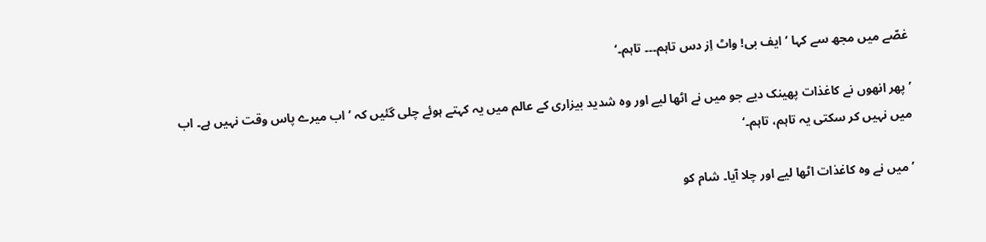غصّے میں مجھ سے کہا ’ایف بی! واٹ اِز دس تاہم۔۔۔ تاہم۔‘

’پھر انھوں نے کاغذات پھینک دیے جو میں نے اٹھا لیے اور وہ شدید بیزاری کے عالم میں یہ کہتے ہوئے چلی گئیں کہ ’اب میرے پاس وقت نہیں ہے۔ اب میں نہیں کر سکتی یہ تاہم، تاہم۔‘

’میں نے وہ کاغذات اٹھا لیے اور چلا آیا۔ شام کو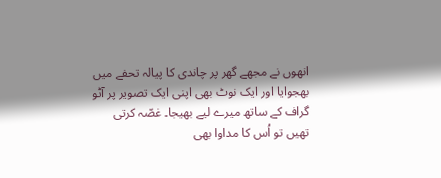انھوں نے مجھے گھر پر چاندی کا پیالہ تحفے میں بھجوایا اور ایک نوٹ بھی اپنی ایک تصویر پر آٹو گراف کے ساتھ میرے لیے بھیجا۔ غصّہ کرتی تھیں تو اُس کا مداوا بھی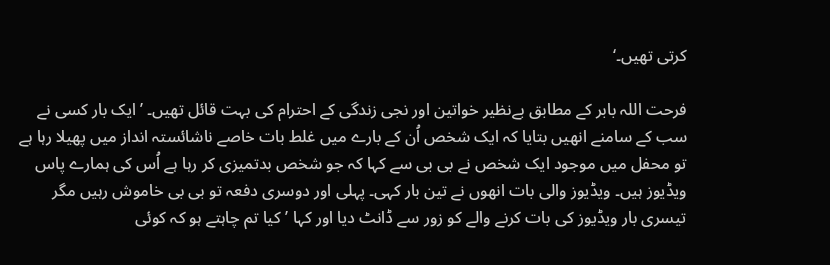کرتی تھیں۔‘

فرحت اللہ بابر کے مطابق بےنظیر خواتین اور نجی زندگی کے احترام کی بہت قائل تھیں۔ ’ایک بار کسی نے سب کے سامنے انھیں بتایا کہ ایک شخص اُن کے بارے میں غلط بات خاصے ناشائستہ انداز میں پھیلا رہا ہے تو محفل میں موجود ایک شخص نے بی بی سے کہا کہ جو شخص بدتمیزی کر رہا ہے اُس کی ہمارے پاس ویڈیوز ہیں۔ ویڈیوز والی بات انھوں نے تین بار کہی۔ پہلی اور دوسری دفعہ تو بی بی خاموش رہیں مگر تیسری بار ویڈیوز کی بات کرنے والے کو زور سے ڈانٹ دیا اور کہا ’کیا تم چاہتے ہو کہ کوئی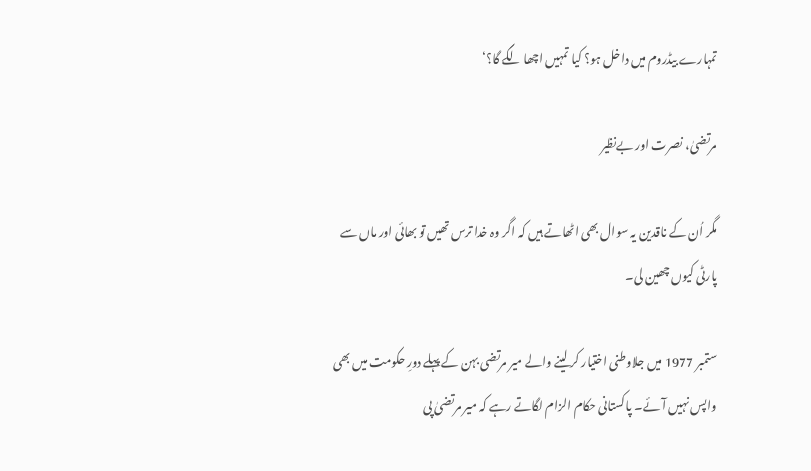تمہارے بیڈروم میں داخل ہو؟ کیا تمہیں اچھا لگے گا؟‘

مرتضیٰ، نصرت اور بےنظیر

مگر اُن کے ناقدین یہ سوال بھی اٹھاتے ہیں کہ اگر وہ خدا ترس تھیں تو بھائی اور ماں سے پارٹی کیوں چھین لی۔

ستمبر 1977 میں جلاوطنی اختیار کر لینے والے میر مرتضی بہن کے پہلے دورِ حکومت میں بھی واپس نہیں آئے۔ پاکستانی حکام الزام لگاتے رہے کہ میر مرتضیٰ پی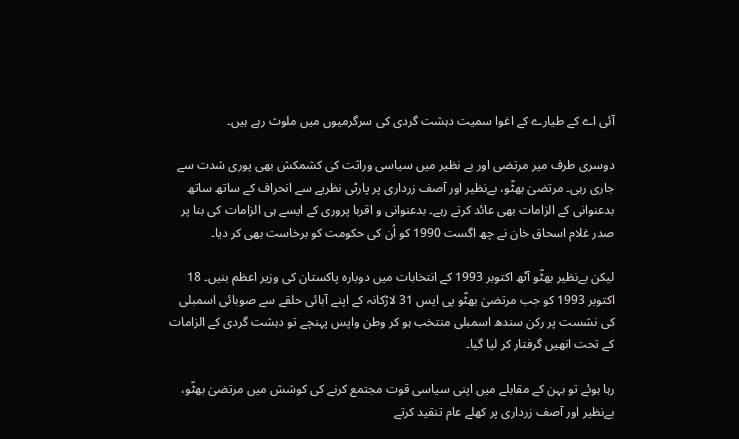آئی اے کے طیارے کے اغوا سمیت دہشت گردی کی سرگرمیوں میں ملوث رہے ہیں۔

دوسری طرف میر مرتضی اور بے نظیر میں سیاسی وراثت کی کشمکش بھی پوری شدت سے جاری رہی۔ مرتضیٰ بھٹّو، بےنظیر اور آصف زرداری پر پارٹی نظریے سے انحراف کے ساتھ ساتھ بدعنوانی کے الزامات بھی عائد کرتے رہے۔ بدعنوانی و اقربا پروری کے ایسے ہی الزامات کی بنا پر صدر غلام اسحاق خان نے چھ اگست 1990 کو اُن کی حکومت کو برخاست بھی کر دیا۔

لیکن بےنظیر بھٹّو آٹھ اکتوبر 1993 کے انتخابات میں دوبارہ پاکستان کی وزیر اعظم بنیں۔ 18 اکتوبر 1993 کو جب مرتضیٰ بھٹّو پی ایس 31 لاڑکانہ کے اپنے آبائی حلقے سے صوبائی اسمبلی کی نشست پر رکن سندھ اسمبلی منتخب ہو کر وطن واپس پہنچے تو دہشت گردی کے الزامات کے تحت انھیں گرفتار کر لیا گیا۔

رہا ہوئے تو بہن کے مقابلے میں اپنی سیاسی قوت مجتمع کرنے کی کوشش میں مرتضیٰ بھٹّو، بےنظیر اور آصف زرداری پر کھلے عام تنقید کرتے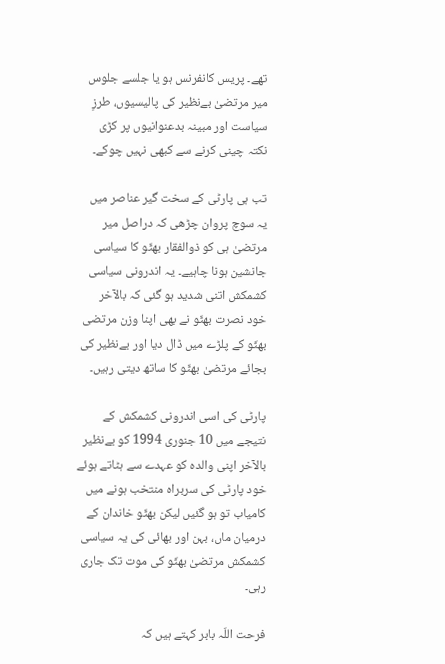تھے۔ پریس کانفرنس ہو یا جلسے جلوس میر مرتضیٰ بےنظیر کی پالیسیوں، طرزِ سیاست اور مبینہ بدعنوانیوں پر کڑی نکتہ چینی کرنے سے کبھی نہیں چوکے۔

تب ہی پارٹی کے سخت گیر عناصر میں یہ سوچ پروان چڑھی کہ دراصل میر مرتضیٰ ہی کو ذوالفقار بھٹّو کا سیاسی جانشین ہونا چاہیے۔ یہ اندرونی سیاسی کشمکش اتنی شدید ہو گئی کہ بالآخر خود نصرت بھٹّو نے بھی اپنا وزن مرتضی بھٹّو کے پلڑے میں ڈال دیا اور بےنظیر کی بجائے مرتضیٰ بھٹّو کا ساتھ دیتی رہیں۔

پارٹی کی اسی اندرونی کشمکش کے نتیجے میں 10 جنوری 1994 کو بےنظیر بالآخر اپنی والدہ کو عہدے سے ہٹاتے ہوئے خود پارٹی کی سربراہ منتخب ہونے میں کامیاب تو ہو گئیں لیکن بھٹّو خاندان کے درمیان ماں، بہن اور بھائی کی یہ سیاسی کشمکش مرتضیٰ بھٹّو کی موت تک جاری رہی۔

فرحت اللّہ بابر کہتے ہیں کہ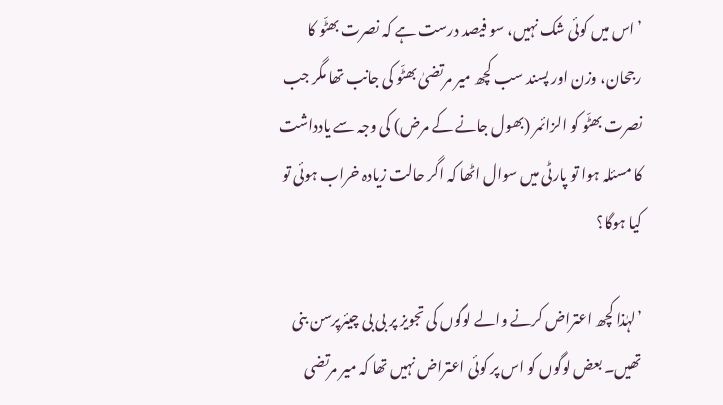’اس میں کوئی شک نہیں، سو فیصد درست ہے کہ نصرت بھٹّو کا رجحان، وزن اور پسند سب کچھ میر مرتضیٰ بھٹّو کی جانب تھا مگر جب نصرت بھٹّو کو الزائمر (بھول جانے کے مرض) کی وجہ سے یادداشت کا مسئلہ ہوا تو پارٹی میں سوال اٹھا کہ اگر حالت زیادہ خراب ہوئی تو کیا ہوگا؟

’لہٰذا کچھ اعتراض کرنے والے لوگوں کی تجویز پر بی بی چیئرپرسن بنی تھیں۔ بعض لوگوں کو اس پر کوئی اعتراض نہیں تھا کہ میر مرتضی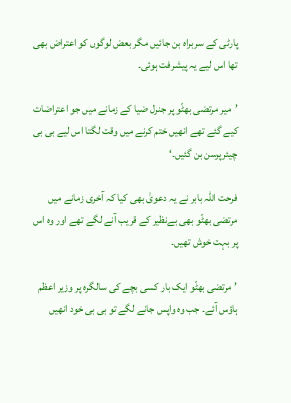پارٹی کے سربراہ بن جائیں مگر بعض لوگوں کو اعتراض بھی تھا اس لیے یہ پیشرفت ہوئی۔

’میر مرتضی بھٹّو پر جنرل ضیا کے زمانے میں جو اعتراضات کیے گئے تھے انھیں ختم کرنے میں وقت لگتا اس لیے بی بی چیئرپرسن بن گئیں۔‘

فرحت اللّہ بابر نے یہ دعویٰ بھی کیا کہ آخری زمانے میں مرتضی بھٹّو بھی بےنظیر کے قریب آنے لگے تھے اور وہ اس پر بہت خوش تھیں۔

’مرتضی بھٹّو ایک بار کسی بچے کی سالگرہ پر وزیر اعظم ہاؤس آئے۔ جب وہ واپس جانے لگے تو بی بی خود انھیں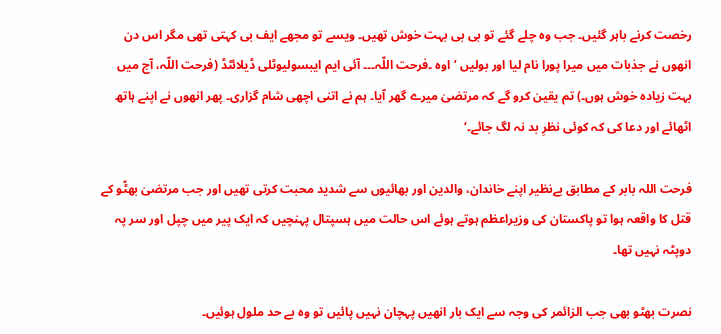رخصت کرنے باہر گئیں۔ جب وہ چلے گئے تو بی بی بہت خوش تھیں۔ ویسے تو مجھے ایف بی کہتی تھی مگر اس دن انھوں نے جذبات میں میرا پورا نام لیا اور بولیں ’اوہ ۔فرحت اللّہ۔۔۔ آئی ایم ایبسولیوٹلی ڈیلائٹڈ (فرحت اللّہ، آج میں بہت زیادہ خوش ہوں۔) تم یقین کرو گے کہ مرتضیٰ میرے گھر آیا۔ ہم نے اتنی اچھی شام گزاری۔ پھر انھوں نے اپنے ہاتھ اٹھائے اور دعا کی کہ کوئی نظرِ بد نہ لگ جائے۔‘

فرحت اللہ بابر کے مطابق بےنظیر اپنے خاندان، والدین اور بھائیوں سے شدید محبت کرتی تھیں اور جب مرتضیٰ بھٹّو کے قتل کا واقعہ ہوا تو پاکستان کی وزیراعظم ہوتے ہوئے اس حالت میں ہسپتال پہنچیں کہ ایک پیر میں چپل اور سر پہ دوپٹہ نہیں تھا۔

نصرت بھٹو بھی جب الزائمر کی وجہ سے ایک بار انھیں پہچان نہیں پائیں تو وہ بے حد ملول ہوئیں۔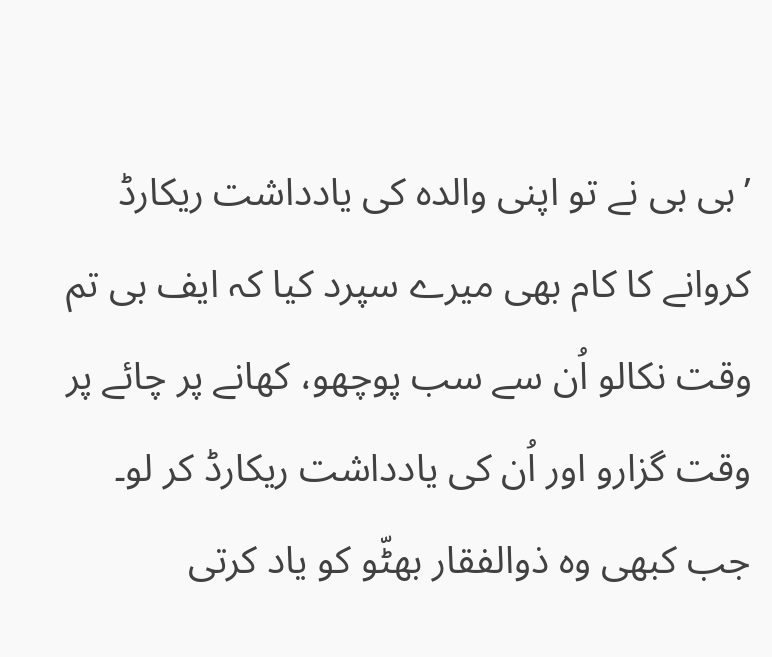’بی بی نے تو اپنی والدہ کی یادداشت ریکارڈ کروانے کا کام بھی میرے سپرد کیا کہ ایف بی تم وقت نکالو اُن سے سب پوچھو، کھانے پر چائے پر وقت گزارو اور اُن کی یادداشت ریکارڈ کر لو۔ جب کبھی وہ ذوالفقار بھٹّو کو یاد کرتی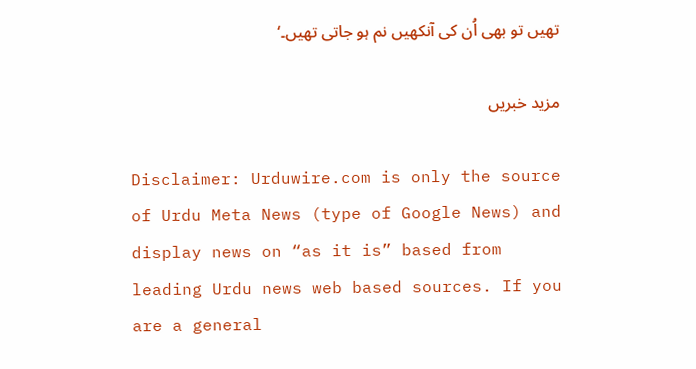تھیں تو بھی اُن کی آنکھیں نم ہو جاتی تھیں۔‘

مزید خبریں

Disclaimer: Urduwire.com is only the source of Urdu Meta News (type of Google News) and display news on “as it is” based from leading Urdu news web based sources. If you are a general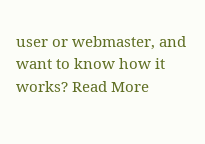user or webmaster, and want to know how it works? Read More